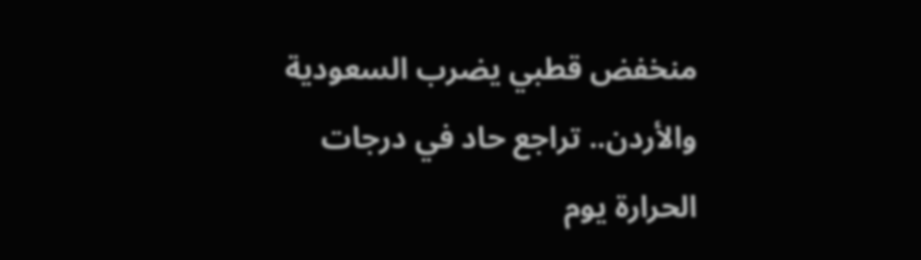منخفض قطبي يضرب السعودية والأردن.. تراجع حاد في درجات الحرارة يوم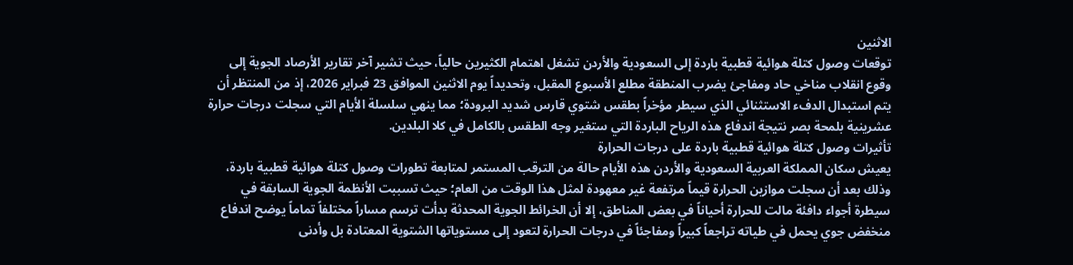الاثنين
توقعات وصول كتلة هوائية قطبية باردة إلى السعودية والأردن تشغل اهتمام الكثيرين حالياً، حيث تشير آخر تقارير الأرصاد الجوية إلى وقوع انقلاب مناخي حاد ومفاجئ يضرب المنطقة مطلع الأسبوع المقبل، وتحديداً يوم الاثنين الموافق 23 فبراير 2026، إذ من المنتظر أن يتم استبدال الدفء الاستثنائي الذي سيطر مؤخراً بطقس شتوي قارس شديد البرودة؛ مما ينهي سلسلة الأيام التي سجلت درجات حرارة عشرينية بلمحة بصر نتيجة اندفاع هذه الرياح الباردة التي ستغير وجه الطقس بالكامل في كلا البلدين.
تأثيرات وصول كتلة هوائية قطبية باردة على درجات الحرارة
يعيش سكان المملكة العربية السعودية والأردن هذه الأيام حالة من الترقب المستمر لمتابعة تطورات وصول كتلة هوائية قطبية باردة، وذلك بعد أن سجلت موازين الحرارة قيماً مرتفعة غير معهودة لمثل هذا الوقت من العام؛ حيث تسببت الأنظمة الجوية السابقة في سيطرة أجواء دافئة مالت للحرارة أحياناً في بعض المناطق، إلا أن الخرائط الجوية المحدثة بدأت ترسم مساراً مختلفاً تماماً يوضح اندفاع منخفض جوي يحمل في طياته تراجعاً كبيراً ومفاجئاً في درجات الحرارة لتعود إلى مستوياتها الشتوية المعتادة بل وأدنى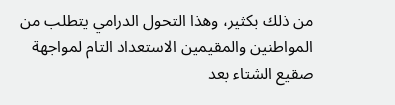من ذلك بكثير، وهذا التحول الدرامي يتطلب من المواطنين والمقيمين الاستعداد التام لمواجهة صقيع الشتاء بعد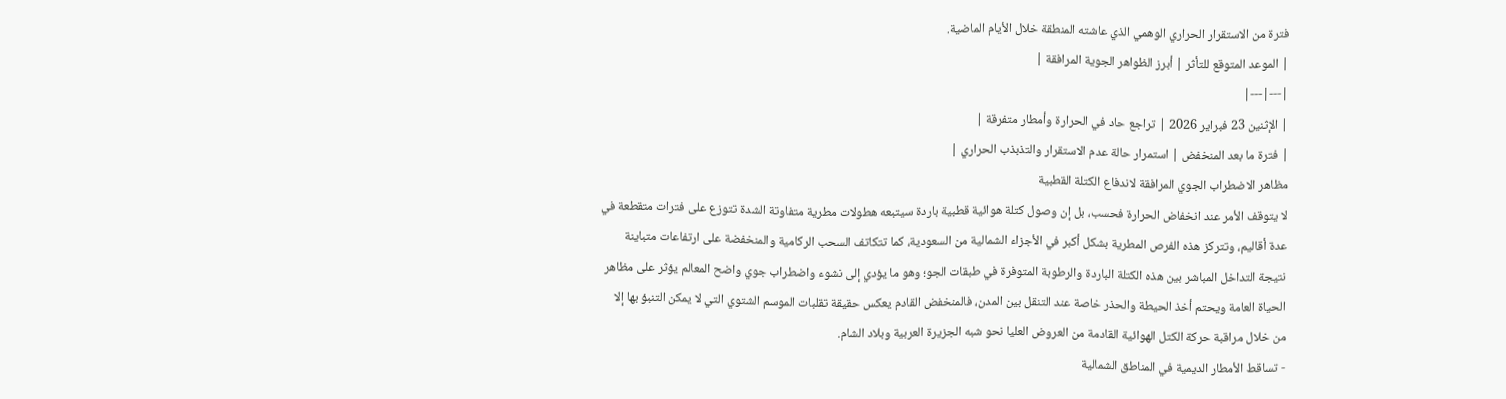فترة من الاستقرار الحراري الوهمي الذي عاشته المنطقة خلال الأيام الماضية.
| الموعد المتوقع للتأثر | أبرز الظواهر الجوية المرافقة |
|---|---|
| الإثنين 23 فبراير 2026 | تراجع حاد في الحرارة وأمطار متفرقة |
| فترة ما بعد المنخفض | استمرار حالة عدم الاستقرار والتذبذب الحراري |
مظاهر الاضطراب الجوي المرافقة لاندفاع الكتلة القطبية
لا يتوقف الأمر عند انخفاض الحرارة فحسب، بل إن وصول كتلة هوائية قطبية باردة سيتبعه هطولات مطرية متفاوتة الشدة تتوزع على فترات متقطعة في عدة أقاليم، وتتركز هذه الفرص المطرية بشكل أكبر في الأجزاء الشمالية من السعودية، كما تتكاتف السحب الركامية والمنخفضة على ارتفاعات متباينة نتيجة التداخل المباشر بين هذه الكتلة الباردة والرطوبة المتوفرة في طبقات الجو؛ وهو ما يؤدي إلى نشوء واضطراب جوي واضح المعالم يؤثر على مظاهر الحياة العامة ويحتم أخذ الحيطة والحذر خاصة عند التنقل بين المدن، فالمنخفض القادم يعكس حقيقة تقلبات الموسم الشتوي التي لا يمكن التنبؤ بها إلا من خلال مراقبة حركة الكتل الهوائية القادمة من العروض العليا نحو شبه الجزيرة العربية وبلاد الشام.
- تساقط الأمطار الديمية في المناطق الشمالية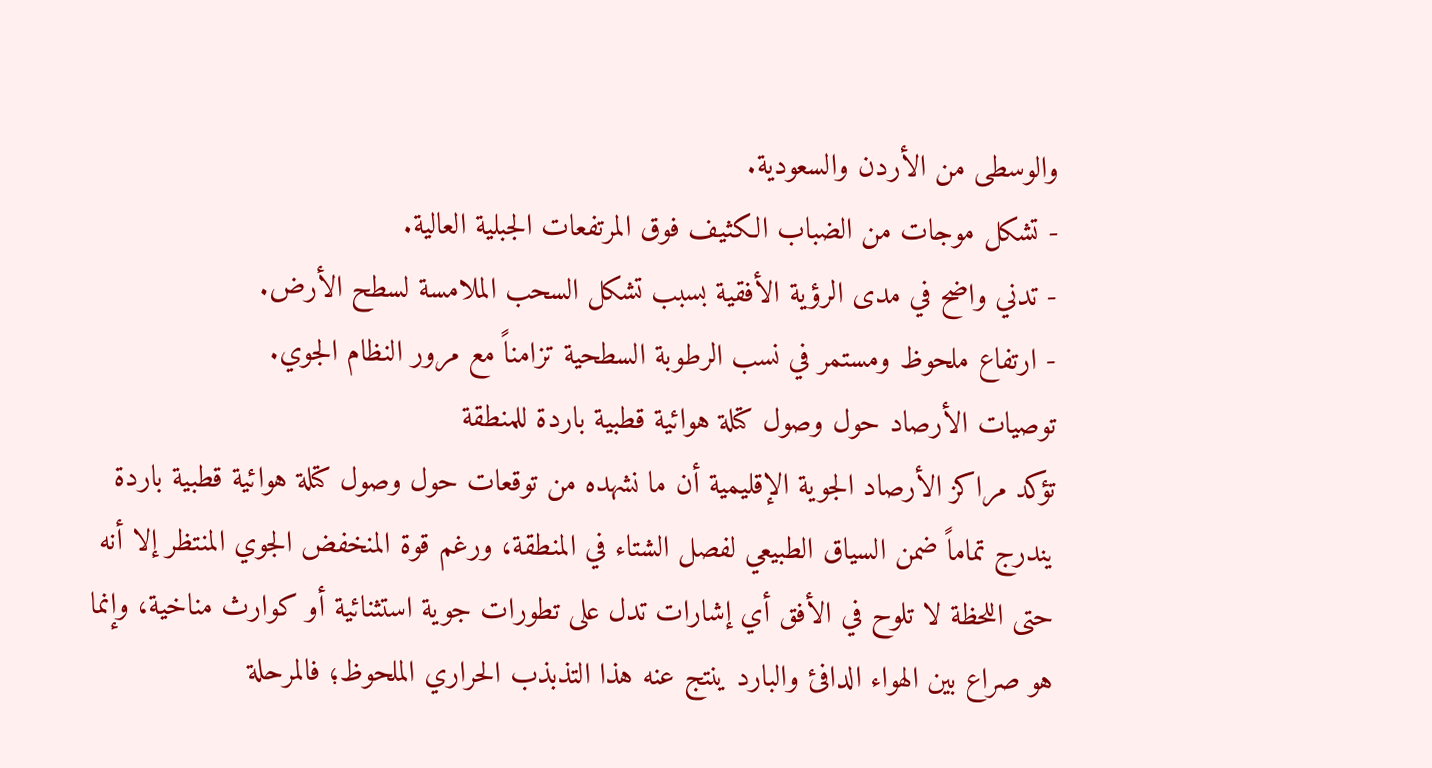والوسطى من الأردن والسعودية.
- تشكل موجات من الضباب الكثيف فوق المرتفعات الجبلية العالية.
- تدني واضح في مدى الرؤية الأفقية بسبب تشكل السحب الملامسة لسطح الأرض.
- ارتفاع ملحوظ ومستمر في نسب الرطوبة السطحية تزامناً مع مرور النظام الجوي.
توصيات الأرصاد حول وصول كتلة هوائية قطبية باردة للمنطقة
تؤكد مراكز الأرصاد الجوية الإقليمية أن ما نشهده من توقعات حول وصول كتلة هوائية قطبية باردة يندرج تماماً ضمن السياق الطبيعي لفصل الشتاء في المنطقة، ورغم قوة المنخفض الجوي المنتظر إلا أنه حتى اللحظة لا تلوح في الأفق أي إشارات تدل على تطورات جوية استثنائية أو كوارث مناخية، وإنما هو صراع بين الهواء الدافئ والبارد ينتج عنه هذا التذبذب الحراري الملحوظ؛ فالمرحلة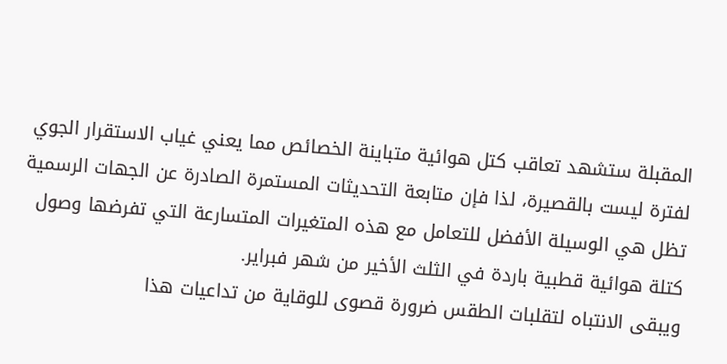المقبلة ستشهد تعاقب كتل هوائية متباينة الخصائص مما يعني غياب الاستقرار الجوي لفترة ليست بالقصيرة، لذا فإن متابعة التحديثات المستمرة الصادرة عن الجهات الرسمية تظل هي الوسيلة الأفضل للتعامل مع هذه المتغيرات المتسارعة التي تفرضها وصول كتلة هوائية قطبية باردة في الثلث الأخير من شهر فبراير.
ويبقى الانتباه لتقلبات الطقس ضرورة قصوى للوقاية من تداعيات هذا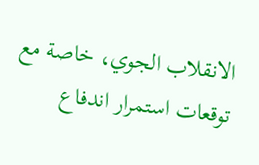الانقلاب الجوي، خاصة مع توقعات استمرار اندفاع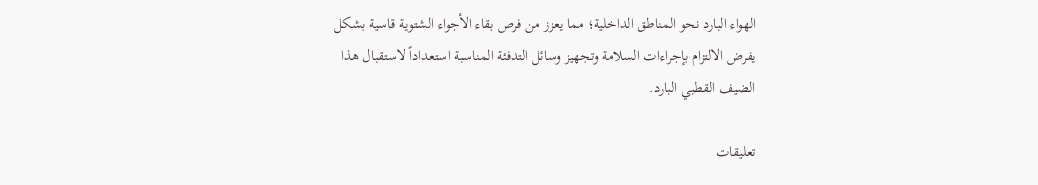الهواء البارد نحو المناطق الداخلية؛ مما يعزز من فرص بقاء الأجواء الشتوية قاسية بشكل يفرض الالتزام بإجراءات السلامة وتجهيز وسائل التدفئة المناسبة استعداداً لاستقبال هذا الضيف القطبي البارد.

تعليقات